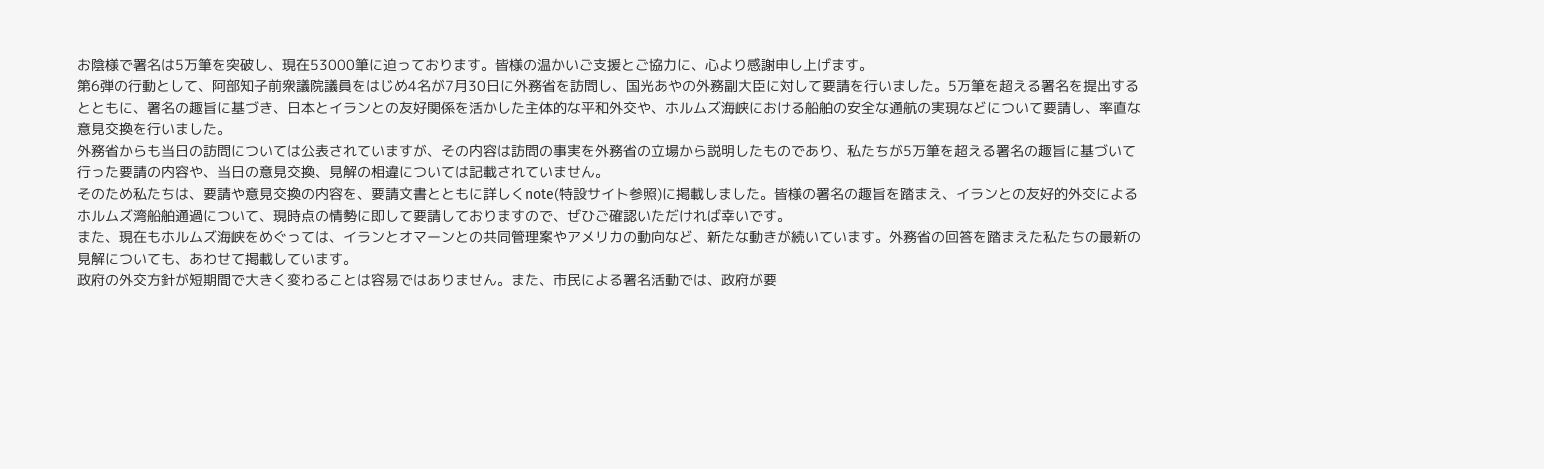お陰様で署名は5万筆を突破し、現在53000筆に迫っております。皆様の温かいご支援とご協力に、心より感謝申し上げます。
第6弾の行動として、阿部知子前衆議院議員をはじめ4名が7月30日に外務省を訪問し、国光あやの外務副大臣に対して要請を行いました。5万筆を超える署名を提出するとともに、署名の趣旨に基づき、日本とイランとの友好関係を活かした主体的な平和外交や、ホルムズ海峡における船舶の安全な通航の実現などについて要請し、率直な意見交換を行いました。
外務省からも当日の訪問については公表されていますが、その内容は訪問の事実を外務省の立場から説明したものであり、私たちが5万筆を超える署名の趣旨に基づいて行った要請の内容や、当日の意見交換、見解の相違については記載されていません。
そのため私たちは、要請や意見交換の内容を、要請文書とともに詳しくnote(特設サイト参照)に掲載しました。皆様の署名の趣旨を踏まえ、イランとの友好的外交によるホルムズ湾船舶通過について、現時点の情勢に即して要請しておりますので、ぜひご確認いただければ幸いです。
また、現在もホルムズ海峡をめぐっては、イランとオマーンとの共同管理案やアメリカの動向など、新たな動きが続いています。外務省の回答を踏まえた私たちの最新の見解についても、あわせて掲載しています。
政府の外交方針が短期間で大きく変わることは容易ではありません。また、市民による署名活動では、政府が要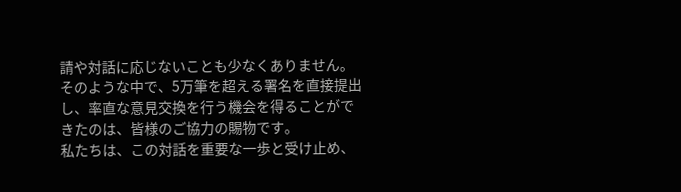請や対話に応じないことも少なくありません。そのような中で、5万筆を超える署名を直接提出し、率直な意見交換を行う機会を得ることができたのは、皆様のご協力の賜物です。
私たちは、この対話を重要な一歩と受け止め、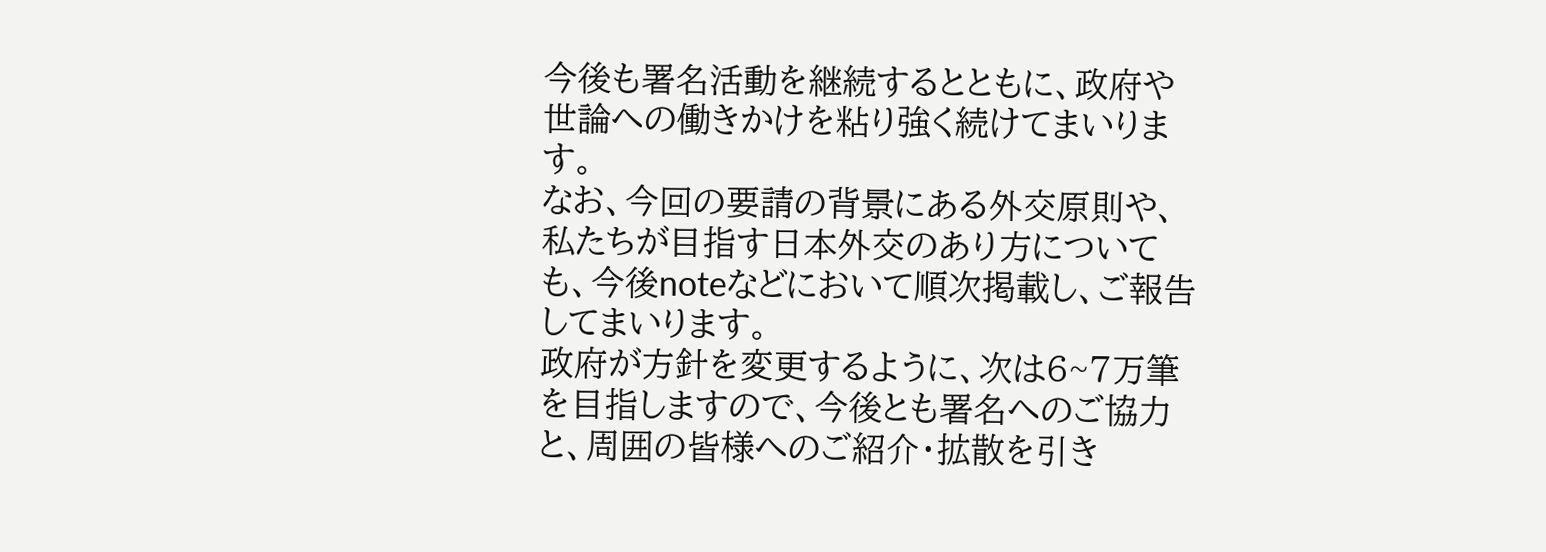今後も署名活動を継続するとともに、政府や世論への働きかけを粘り強く続けてまいります。
なお、今回の要請の背景にある外交原則や、私たちが目指す日本外交のあり方についても、今後noteなどにおいて順次掲載し、ご報告してまいります。
政府が方針を変更するように、次は6~7万筆を目指しますので、今後とも署名へのご協力と、周囲の皆様へのご紹介・拡散を引き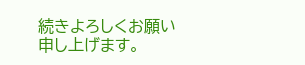続きよろしくお願い申し上げます。